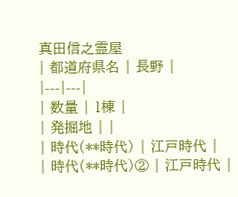真田信之霊屋
| 都道府県名 | 長野 |
|---|---|
| 数量 | 1棟 |
| 発掘地 | |
| 時代(**時代) | 江戸時代 |
| 時代(**時代)② | 江戸時代 |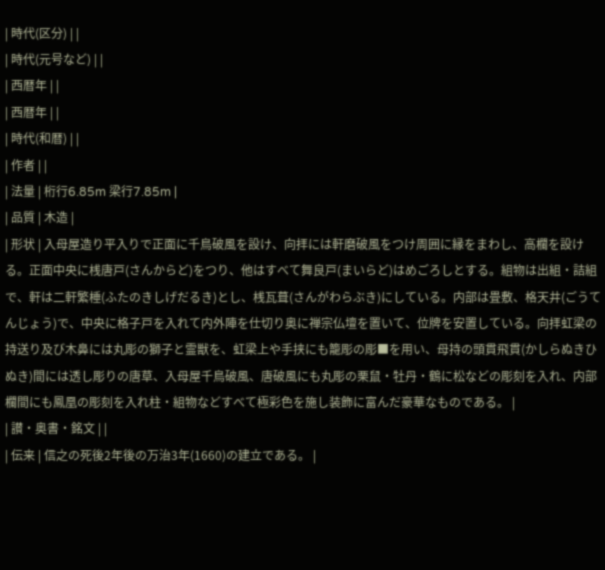| 時代(区分) | |
| 時代(元号など) | |
| 西暦年 | |
| 西暦年 | |
| 時代(和暦) | |
| 作者 | |
| 法量 | 桁行6.85m 梁行7.85m |
| 品質 | 木造 |
| 形状 | 入母屋造り平入りで正面に千鳥破風を設け、向拝には軒磨破風をつけ周囲に縁をまわし、高欄を設ける。正面中央に桟唐戸(さんからど)をつり、他はすべて舞良戸(まいらど)はめごろしとする。組物は出組・詰組で、軒は二軒繁棰(ふたのきしげだるき)とし、桟瓦葺(さんがわらぶき)にしている。内部は畳敷、格天井(ごうてんじょう)で、中央に格子戸を入れて内外陣を仕切り奥に禅宗仏壇を置いて、位牌を安置している。向拝虹梁の持送り及び木鼻には丸彫の獅子と霊獣を、虹梁上や手挟にも籠彫の彫■を用い、母持の頭貫飛貫(かしらぬきひぬき)間には透し彫りの唐草、入母屋千鳥破風、唐破風にも丸彫の栗鼠・牡丹・鶴に松などの彫刻を入れ、内部欄間にも鳳凰の彫刻を入れ柱・組物などすべて極彩色を施し装飾に富んだ豪華なものである。 |
| 讃・奥書・銘文 | |
| 伝来 | 信之の死後2年後の万治3年(1660)の建立である。 |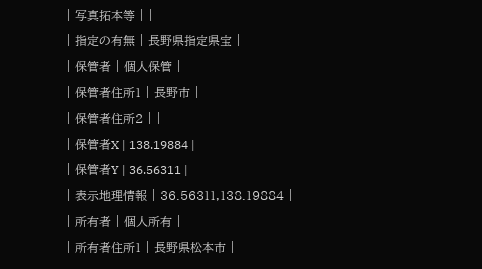| 写真拓本等 | |
| 指定の有無 | 長野県指定県宝 |
| 保管者 | 個人保管 |
| 保管者住所1 | 長野市 |
| 保管者住所2 | |
| 保管者X | 138.19884 |
| 保管者Y | 36.56311 |
| 表示地理情報 | 36.56311,138.19884 |
| 所有者 | 個人所有 |
| 所有者住所1 | 長野県松本市 |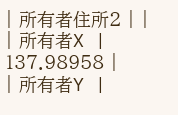| 所有者住所2 | |
| 所有者X | 137.98958 |
| 所有者Y |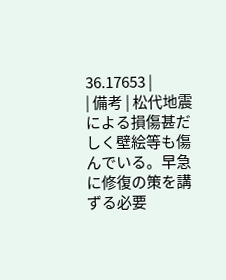36.17653 |
| 備考 | 松代地震による損傷甚だしく壁絵等も傷んでいる。早急に修復の策を講ずる必要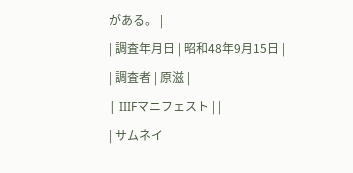がある。 |
| 調査年月日 | 昭和48年9月15日 |
| 調査者 | 原滋 |
| IIIFマニフェスト | |
| サムネイ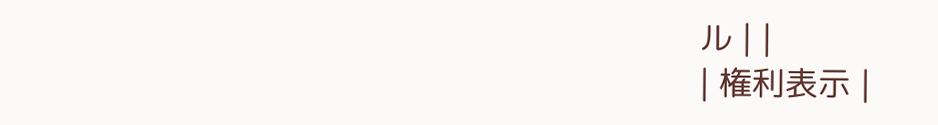ル | |
| 権利表示 |